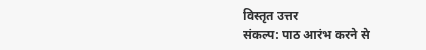विस्तृत उत्तर
संकल्प: पाठ आरंभ करने से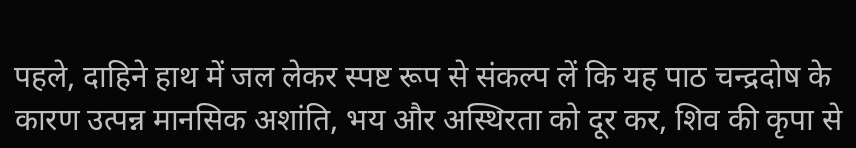पहले, दाहिने हाथ में जल लेकर स्पष्ट रूप से संकल्प लें कि यह पाठ चन्द्रदोष के कारण उत्पन्न मानसिक अशांति, भय और अस्थिरता को दूर कर, शिव की कृपा से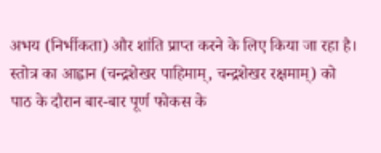अभय (निर्भीकता) और शांति प्राप्त करने के लिए किया जा रहा है।
स्तोत्र का आह्वान (चन्द्रशेखर पाहिमाम्, चन्द्रशेखर रक्षमाम्) को पाठ के दौरान बार-बार पूर्ण फोकस के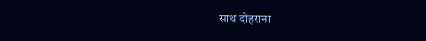साथ दोहराना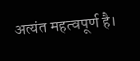अत्यंत महत्वपूर्ण है।